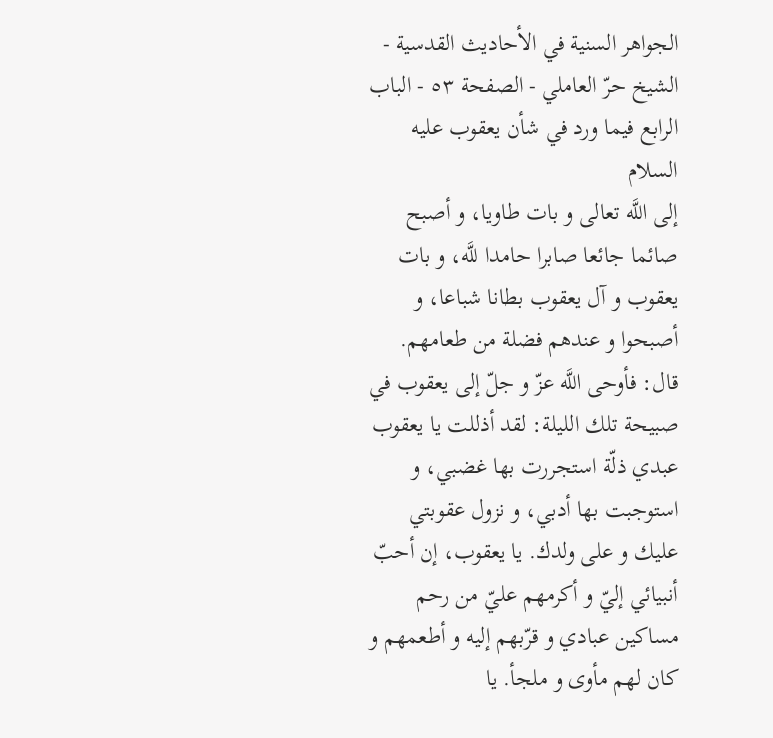الجواهر السنية في الأحاديث القدسية - الشيخ حرّ العاملي - الصفحة ٥٣ - الباب الرابع فيما ورد في شأن يعقوب عليه السلام
إلى اللَّه تعالى و بات طاويا، و أصبح صائما جائعا صابرا حامدا للَّه، و بات يعقوب و آل يعقوب بطانا شباعا، و أصبحوا و عندهم فضلة من طعامهم.
قال: فأوحى اللَّه عزّ و جلّ إلى يعقوب في صبيحة تلك الليلة: لقد أذللت يا يعقوب عبدي ذلّة استجررت بها غضبي، و استوجبت بها أدبي، و نزول عقوبتي عليك و على ولدك. يا يعقوب، إن أحبّ أنبيائي إليّ و أكرمهم عليّ من رحم مساكين عبادي و قرّبهم إليه و أطعمهم و كان لهم مأوى و ملجأ. يا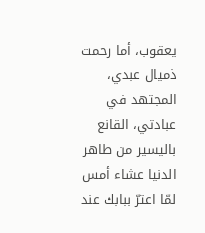يعقوب، أما رحمت ذميال عبدي، المجتهد في عبادتي، القانع باليسير من طاهر الدنيا عشاء أمس لمّا اعترّ ببابك عند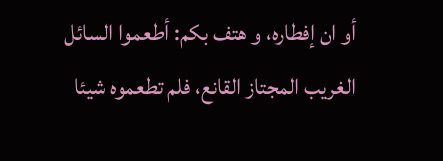أو ان إفطاره، و هتف بكم: أطعموا السائل الغريب المجتاز القانع، فلم تطعموه شيئا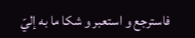فاسترجع و استعبر و شكا ما به إليّ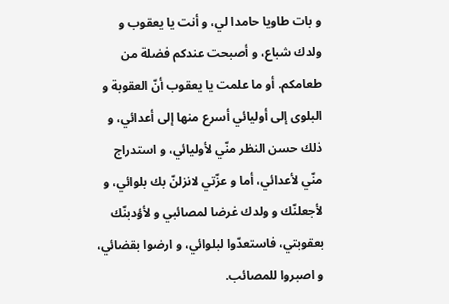و بات طاويا حامدا لي، و أنت يا يعقوب و ولدك شباع، و أصبحت عندكم فضلة من طعامكم. أو ما علمت يا يعقوب أنّ العقوبة و البلوى إلى أوليائي أسرع منها إلى أعدائي، و ذلك حسن النظر منّي لأوليائي، و استدراج منّي لأعدائي، أما و عزّتي لانزلنّ بك بلوائي، و لأجعلنّك و ولدك غرضا لمصائبي و لأؤدبنّك بعقوبتي، فاستعدّوا لبلوائي، و ارضوا بقضائي، و اصبروا للمصائب.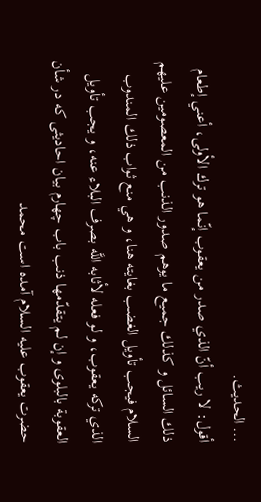... الحديث.
أقول: لا ريب أنّ الذي صدر من يعقوب إنّما هو ترك الأولى، أعني إطعام ذلك السائل و كذلك جميع ما يوهم صدور الذنب من المعصومين عليهم السلام فيجب تأويل الغضب بغايته هنا، و هي منع ثواب ذلك المندوب الذي تركه يعقوب، و لو فعله لأثابه اللَّه بصرف البلاء عنه، و يجب تأويل العقوبة بالبلوى و إن لم يتقدّمها ذنب باب چهارم بيان احاديثى كه در شأن حضرت يعقوب عليه السلام آمده است محمد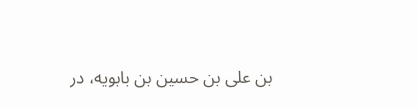بن على بن حسين بن بابويه، در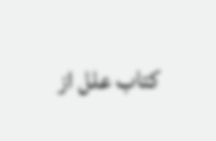كتاب علل از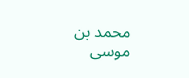محمد بن موسى